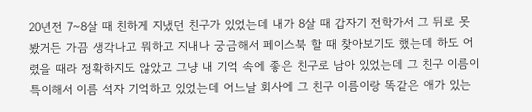20년전 7~8살 때 친하게 지냈던 친구가 있었는데 내가 8살 때 갑자기 전학가서 그 뒤로 못봤거든 가끔 생각나고 뭐하고 지내나 궁금해서 페이스북 할 때 찾아보기도 했는데 하도 어렸을 때라 정확하지도 않았고 그냥 내 기억 속에 좋은 친구로 남아 있었는데 그 친구 이름이 특이해서 이름 석자 기억하고 있었는데 어느날 회사에 그 친구 이름이랑 똑같은 애가 있는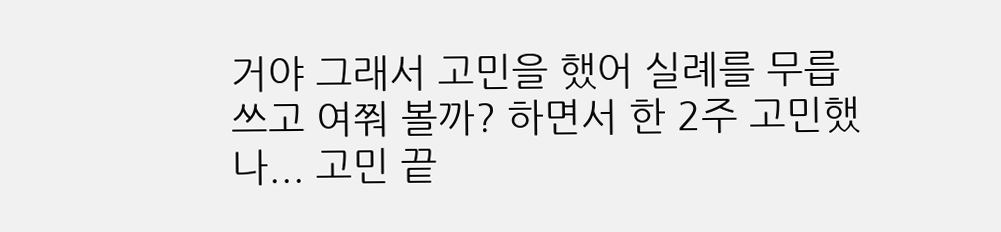거야 그래서 고민을 했어 실례를 무릅쓰고 여쭤 볼까? 하면서 한 2주 고민했나... 고민 끝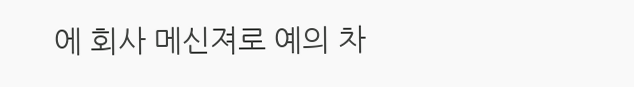에 회사 메신져로 예의 차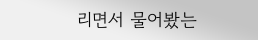리면서 물어봤는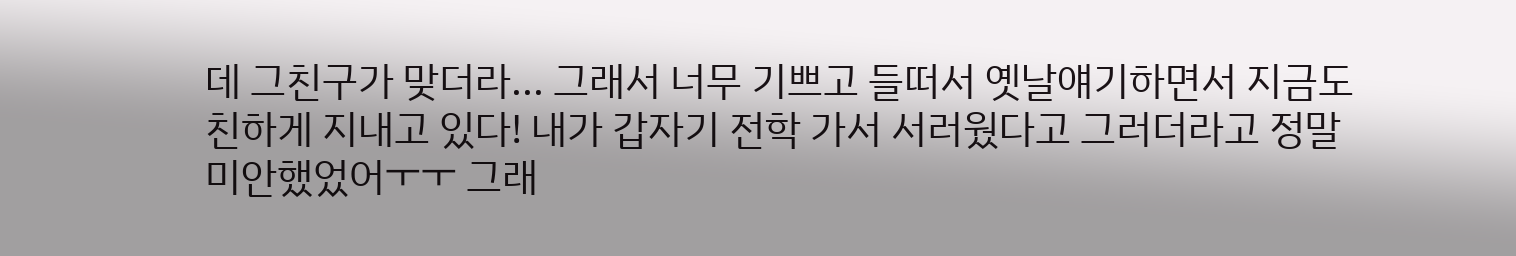데 그친구가 맞더라... 그래서 너무 기쁘고 들떠서 옛날얘기하면서 지금도 친하게 지내고 있다! 내가 갑자기 전학 가서 서러웠다고 그러더라고 정말 미안했었어ㅜㅜ 그래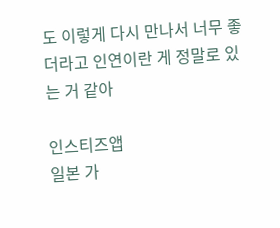도 이렇게 다시 만나서 너무 좋더라고 인연이란 게 정말로 있는 거 같아

인스티즈앱
일본 가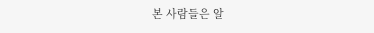본 사람들은 알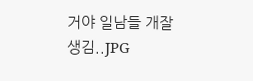거야 일남들 개잘생김..JPG